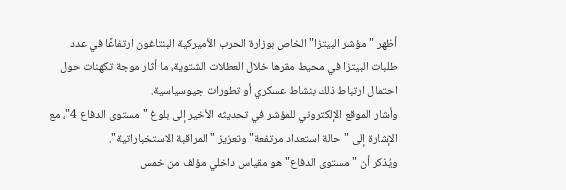أظهر "مؤشر البيتزا" الخاص بوزارة الحرب الأميركية البنتاغون ارتفاعًا في عدد طلبات البيتزا في محيط مقرها خلال العطلات الشتوية، ما أثار موجة تكهنات حول احتمال ارتباط ذلك بنشاط عسكري أو تطورات جيوسياسية.
وأشار الموقع الإلكتروني للمؤشر في تحديثه الأخير إلى بلوغ "مستوى الدفاع 4"، مع الإشارة إلى "حالة استعداد مرتفعة" وتعزيز "المراقبة الاستخباراتية".
ويُذكر أن "مستوى الدفاع" هو مقياس داخلي مؤلف من خمس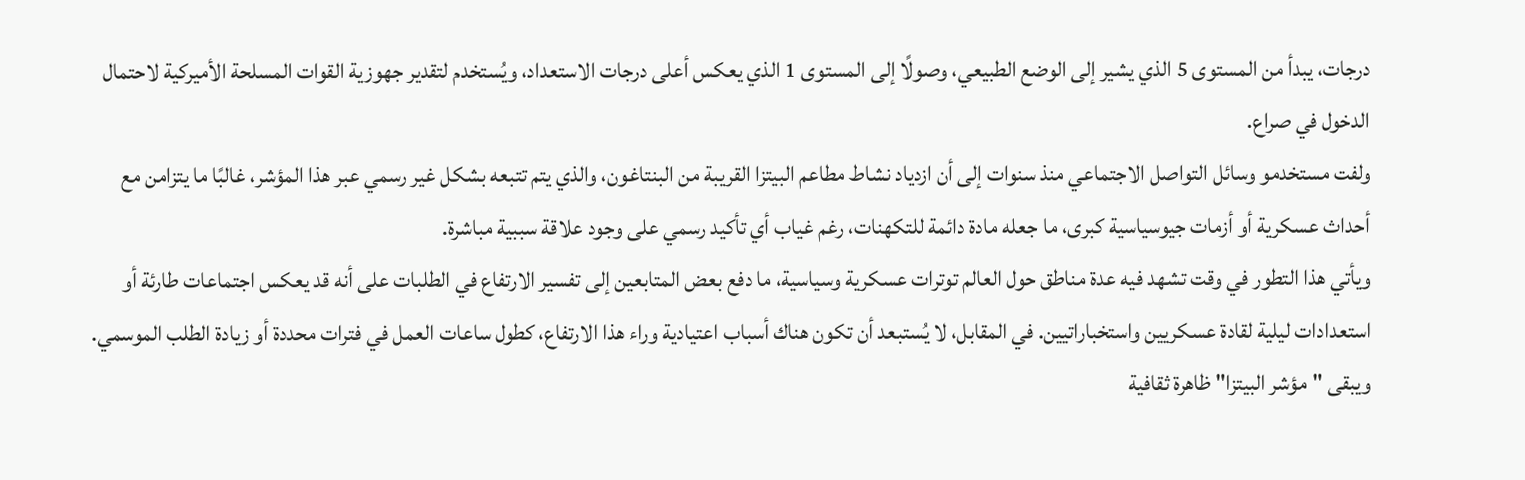درجات، يبدأ من المستوى 5 الذي يشير إلى الوضع الطبيعي، وصولًا إلى المستوى 1 الذي يعكس أعلى درجات الاستعداد، ويُستخدم لتقدير جهوزية القوات المسلحة الأميركية لاحتمال الدخول في صراع.
ولفت مستخدمو وسائل التواصل الاجتماعي منذ سنوات إلى أن ازدياد نشاط مطاعم البيتزا القريبة من البنتاغون، والذي يتم تتبعه بشكل غير رسمي عبر هذا المؤشر، غالبًا ما يتزامن مع أحداث عسكرية أو أزمات جيوسياسية كبرى، ما جعله مادة دائمة للتكهنات، رغم غياب أي تأكيد رسمي على وجود علاقة سببية مباشرة.
ويأتي هذا التطور في وقت تشهد فيه عدة مناطق حول العالم توترات عسكرية وسياسية، ما دفع بعض المتابعين إلى تفسير الارتفاع في الطلبات على أنه قد يعكس اجتماعات طارئة أو استعدادات ليلية لقادة عسكريين واستخباراتيين. في المقابل، لا يُستبعد أن تكون هناك أسباب اعتيادية وراء هذا الارتفاع، كطول ساعات العمل في فترات محددة أو زيادة الطلب الموسمي.
ويبقى "مؤشر البيتزا" ظاهرة ثقافية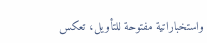واستخباراتية مفتوحة للتأويل، تعكس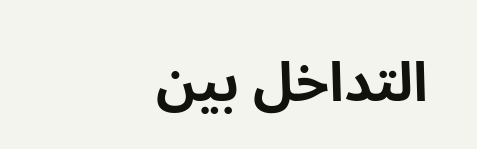التداخل بين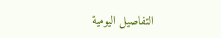التفاصيل اليومية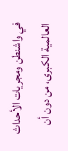في واشنطن ومجريات الأحداث العالمية الكبرى، من دون أن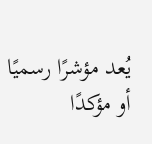يُعد مؤشرًا رسميًا أو مؤكدًا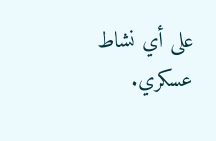على أي نشاط عسكري.